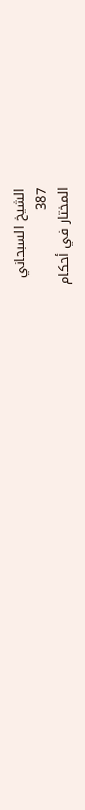الشيخ السبحاني
387
المختار في أحكام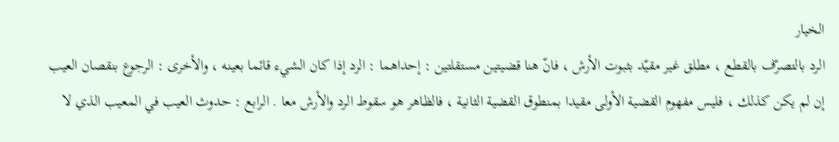الخيار
الرد بالتصرّف بالقطع ، مطلق غير مقيّد بثبوت الأرش ، فانّ هنا قضيتين مستقلتين : إحداهما : الرد إذا كان الشيء قائما بعينه ، والأخرى : الرجوع بنقصان العيب إن لم يكن كذلك ، فليس مفهوم القضية الأولى مقيدا بمنطوق القضية الثانية ، فالظاهر هو سقوط الرد والأرش معا . الرابع : حدوث العيب في المعيب الذي لا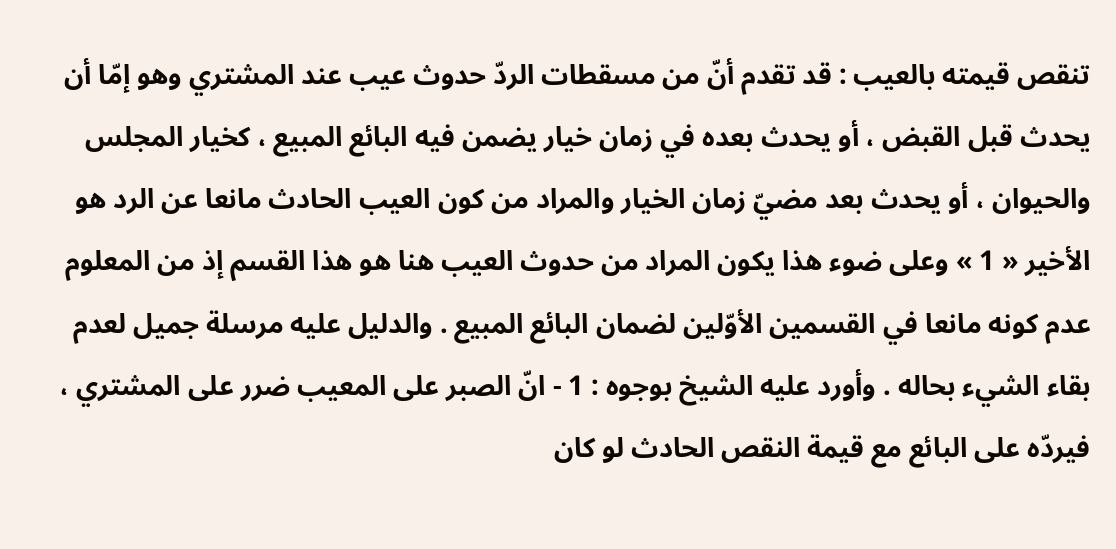تنقص قيمته بالعيب : قد تقدم أنّ من مسقطات الردّ حدوث عيب عند المشتري وهو إمّا أن يحدث قبل القبض ، أو يحدث بعده في زمان خيار يضمن فيه البائع المبيع ، كخيار المجلس والحيوان ، أو يحدث بعد مضيّ زمان الخيار والمراد من كون العيب الحادث مانعا عن الرد هو الأخير « 1 » وعلى ضوء هذا يكون المراد من حدوث العيب هنا هو هذا القسم إذ من المعلوم عدم كونه مانعا في القسمين الأوّلين لضمان البائع المبيع . والدليل عليه مرسلة جميل لعدم بقاء الشيء بحاله . وأورد عليه الشيخ بوجوه : 1 - انّ الصبر على المعيب ضرر على المشتري ، فيردّه على البائع مع قيمة النقص الحادث لو كان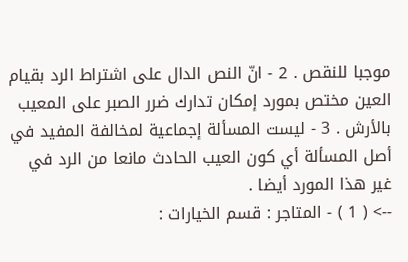موجبا للنقص . 2 - انّ النص الدال على اشتراط الرد بقيام العين مختص بمورد إمكان تدارك ضرر الصبر على المعيب بالأرش . 3 - ليست المسألة إجماعية لمخالفة المفيد في أصل المسألة أي كون العيب الحادث مانعا من الرد في غير هذا المورد أيضا .
--> ( 1 ) - المتاجر : قسم الخيارات :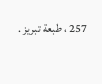257 ، طبعة تبريز .